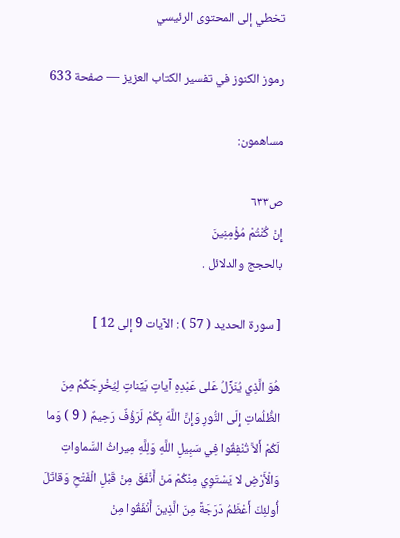تخطي إلى المحتوى الرئيسي

رموز الكنوز في تفسير الكتاب العزيز — صفحة 633

مساهمون:

ص٦٣٣
إِنْ كُنْتُمْ مُؤْمِنِينَ
بالحجج والدلائل .

[ سورة الحديد ( 57 ) : الآيات 9 إلى 12 ]

هُوَ الَّذِي يُنَزِّلُ عَلى عَبْدِهِ آياتٍ بَيِّناتٍ لِيُخْرِجَكُمْ مِنَ الظُّلُماتِ إِلَى النُّورِ وَإِنَّ اللَّهَ بِكُمْ لَرَؤُفٌ رَحِيمٌ ( 9 ) وَما لَكُمْ أَلاَّ تُنْفِقُوا فِي سَبِيلِ اللَّهِ وَلِلَّهِ مِيراثُ السَّماواتِ وَالْأَرْضِ لا يَسْتَوِي مِنْكُمْ مَنْ أَنْفَقَ مِنْ قَبْلِ الْفَتْحِ وَقاتَلَ أُولئِكَ أَعْظَمُ دَرَجَةً مِنَ الَّذِينَ أَنْفَقُوا مِنْ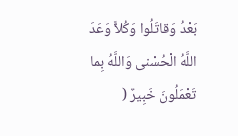بَعْدُ وَقاتَلُوا وَكُلاًّ وَعَدَ اللَّهُ الْحُسْنى وَاللَّهُ بِما تَعْمَلُونَ خَبِيرٌ (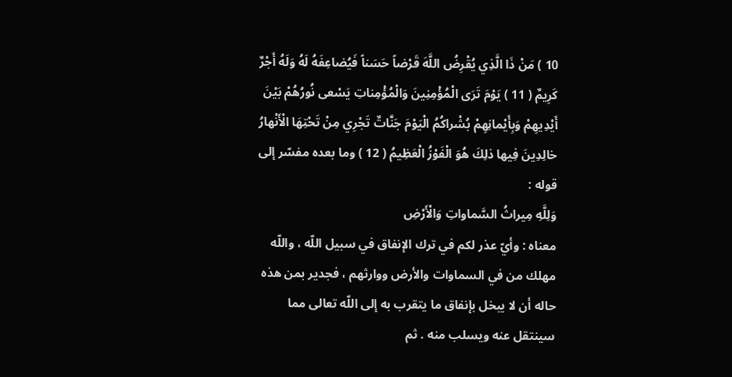10 ) مَنْ ذَا الَّذِي يُقْرِضُ اللَّهَ قَرْضاً حَسَناً فَيُضاعِفَهُ لَهُ وَلَهُ أَجْرٌ كَرِيمٌ ( 11 ) يَوْمَ تَرَى الْمُؤْمِنِينَ وَالْمُؤْمِناتِ يَسْعى نُورُهُمْ بَيْنَ أَيْدِيهِمْ وَبِأَيْمانِهِمْ بُشْراكُمُ الْيَوْمَ جَنَّاتٌ تَجْرِي مِنْ تَحْتِهَا الْأَنْهارُ خالِدِينَ فِيها ذلِكَ هُوَ الْفَوْزُ الْعَظِيمُ ( 12 ) وما بعده مفسّر إلى قوله :
وَلِلَّهِ مِيراثُ السَّماواتِ وَالْأَرْضِ
معناه : وأيّ عذر لكم في ترك الإنفاق في سبيل اللّه ، واللّه مهلك من في السماوات والأرض ووارثهم ، فجدير بمن هذه حاله أن لا يبخل بإنفاق ما يتقرب به إلى اللّه تعالى مما سينتقل عنه ويسلب منه . ثم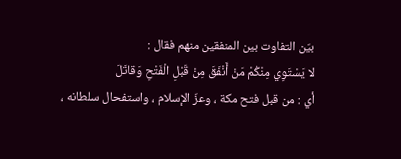بيّن التفاوت بين المنفقين منهم فقال :
لا يَسْتَوِي مِنْكُمْ مَنْ أَنْفَقَ مِنْ قَبْلِ الْفَتْحِ وَقاتَلَ
أي : من قبل فتح مكة ، وعزّ الإسلام ، واستفحال سلطانه ،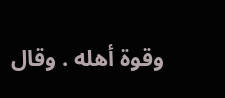وقوة أهله . وقال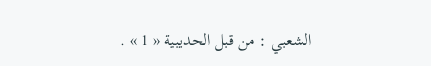الشعبي : من قبل الحديبية « 1 » .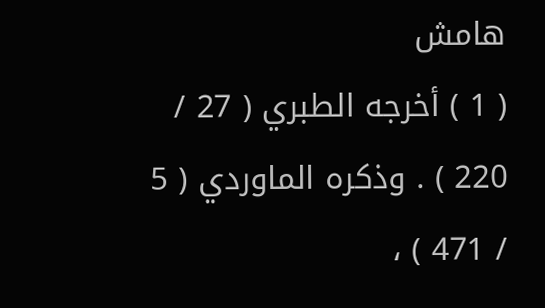هامش
( 1 ) أخرجه الطبري ( 27 / 220 ) . وذكره الماوردي ( 5 / 471 ) ،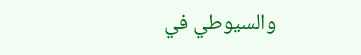والسيوطي في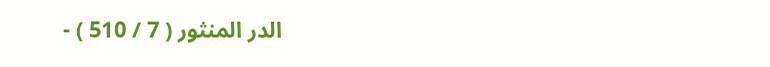الدر المنثور ( 7 / 510 ) -